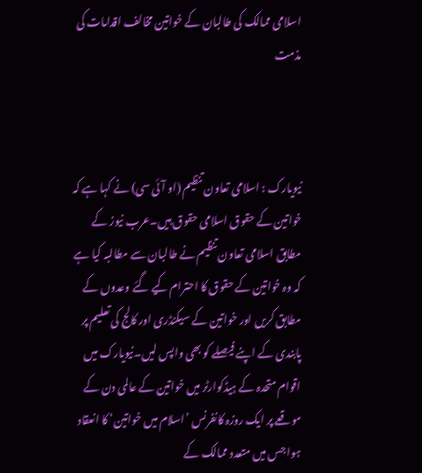اسلامی ممالک کی طالبان کے خواتین مخالف اقدامات کی مذمت



نیویارک : اسلامی تعاون تنظیم (او آئی سی) نے کہا ہے کہ خواتین کے حقوق اسلامی حقوق ہیں۔عرب نیوز کے مطابق اسلامی تعاون تنظیم نے طالبان سے مطالبہ کیا ہے کہ وہ خواتین کے حقوق کا احترام کیے گئے وعدوں کے مطابق کریں اور خواتین کے سیکنڈری اور کالج کی تعلیم پر پابندی کے اپنے فیصلے کو بھی واپس لیں۔نیویارک میں اقوام متحدہ کے ہیڈکوارٹر میں خواتین کے عالمی دن کے موقعے پر ایک روزہ کانفرنس ’اسلام میں خواتین‘ کا انعقاد ہوا جس میں متعدد ممالک کے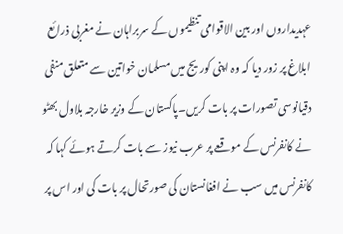عہدیداروں اور بین الاقوامی تنظیموں کے سربراہان نے مغربی ذرائع ابلاغ پر زور دیا کہ وہ اپنی کوریج میں مسلمان خواتین سے متعلق منفی دقیانوسی تصورات پر بات کریں۔پاکستان کے وزیر خارجہ بلاول بھٹو نے کانفرنس کے موقعے پر عرب نیوز سے بات کرتے ہوئے کہا کہ کانفرنس میں سب نے افغانستان کی صورتحال پر بات کی اور اس پر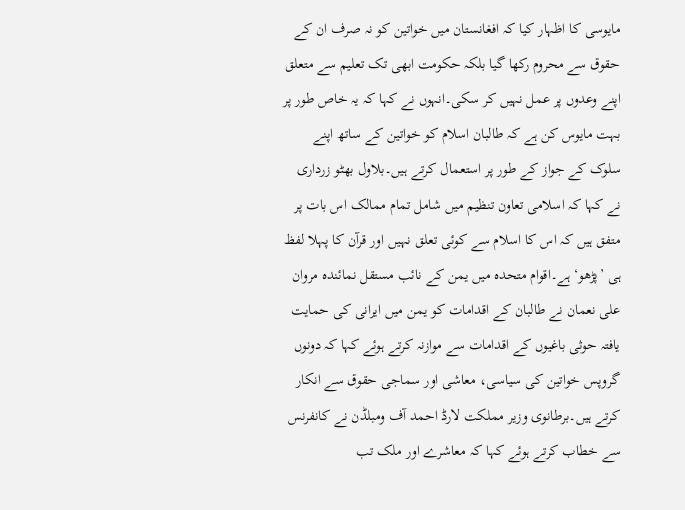مایوسی کا اظہار کیا کہ افغانستان میں خواتین کو نہ صرف ان کے حقوق سے محروم رکھا گیا بلکہ حکومت ابھی تک تعلیم سے متعلق اپنے وعدوں پر عمل نہیں کر سکی۔انہوں نے کہا کہ یہ خاص طور پر بہت مایوس کن ہے کہ طالبان اسلام کو خواتین کے ساتھ اپنے سلوک کے جواز کے طور پر استعمال کرتے ہیں۔بلاول بھٹو زرداری نے کہا کہ اسلامی تعاون تنظیم میں شامل تمام ممالک اس بات پر متفق ہیں کہ اس کا اسلام سے کوئی تعلق نہیں اور قرآن کا پہلا لفظ ہی ’پڑھو‘ ہے۔اقوام متحدہ میں یمن کے نائب مستقل نمائندہ مروان علی نعمان نے طالبان کے اقدامات کو یمن میں ایرانی کی حمایت یافتہ حوثی باغیوں کے اقدامات سے موازنہ کرتے ہوئے کہا کہ دونوں گروپس خواتین کی سیاسی، معاشی اور سماجی حقوق سے انکار کرتے ہیں۔برطانوی وزیر مملکت لارڈ احمد آف ومبلڈن نے کانفرنس سے خطاب کرتے ہوئے کہا کہ معاشرے اور ملک تب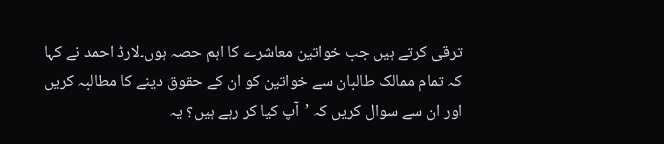ترقی کرتے ہیں جب خواتین معاشرے کا اہم حصہ ہوں۔لارڈ احمد نے کہا کہ تمام ممالک طالبان سے خواتین کو ان کے حقوق دینے کا مطالبہ کریں اور ان سے سوال کریں کہ ’آپ کیا کر رہے ہیں؟ یہ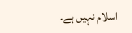اسلام نہیں ہے۔